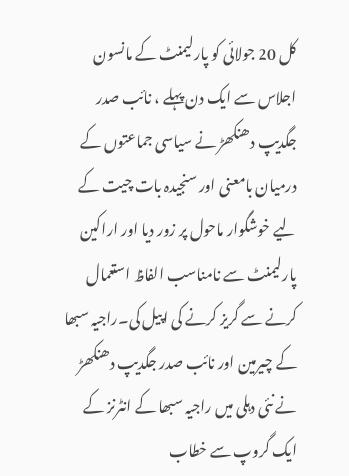کل 20 جولائی کو پارلیمنٹ کے مانسون اجلاس سے ایک دن پہلے ، نائب صدر جگدیپ دھنکھڑ نے سیاسی جماعتوں کے درمیان بامعنی اور سنجیدہ بات چیت کے لیے خوشگوار ماحول پر زور دیا اور اراکین پارلیمنٹ سے نامناسب الفاظ استعمال کرنے سے گریز کرنے کی اپیل کی۔راجیہ سبھا کے چیرمین اور نائب صدر جگدیپ دھنکھڑ نے نئی دہلی میں راجیہ سبھا کے انٹرنز کے ایک گروپ سے خطاب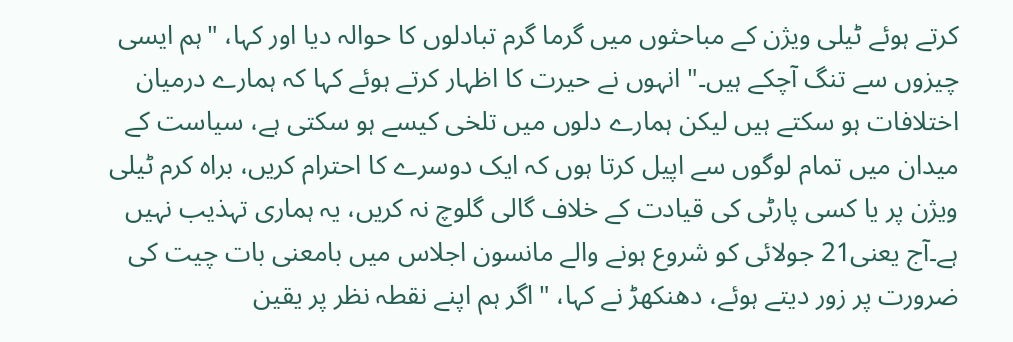کرتے ہوئے ٹیلی ویژن کے مباحثوں میں گرما گرم تبادلوں کا حوالہ دیا اور کہا، "ہم ایسی چیزوں سے تنگ آچکے ہیں۔" انہوں نے حیرت کا اظہار کرتے ہوئے کہا کہ ہمارے درمیان اختلافات ہو سکتے ہیں لیکن ہمارے دلوں میں تلخی کیسے ہو سکتی ہے، سیاست کے میدان میں تمام لوگوں سے اپیل کرتا ہوں کہ ایک دوسرے کا احترام کریں، براہ کرم ٹیلی ویژن پر یا کسی پارٹی کی قیادت کے خلاف گالی گلوچ نہ کریں، یہ ہماری تہذیب نہیں ہے۔آج یعنی21 جولائی کو شروع ہونے والے مانسون اجلاس میں بامعنی بات چیت کی ضرورت پر زور دیتے ہوئے، دھنکھڑ نے کہا، "اگر ہم اپنے نقطہ نظر پر یقین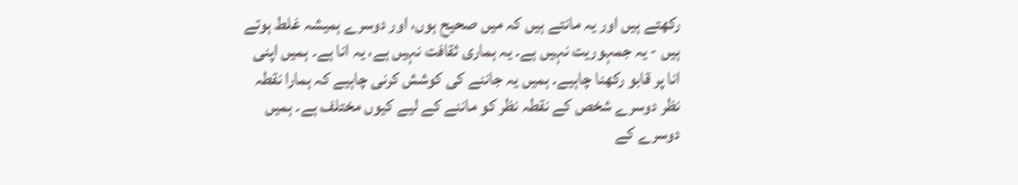رکھتے ہیں اور یہ مانتے ہیں کہ میں صحیح ہوں، اور دوسرے ہمیشہ غلط ہوتے ہیں - یہ جمہوریت نہیں ہے۔ یہ ہماری ثقافت نہیں ہے، یہ انا ہے۔ ہمیں اپنی انا پر قابو رکھنا چاہیے۔ ہمیں یہ جاننے کی کوشش کرنی چاہیے کہ ہمارا نقطہ نظر دوسرے شخص کے نقطہ نظر کو ماننے کے لیے کیوں مختلف ہے۔ ہمیں دوسرے کے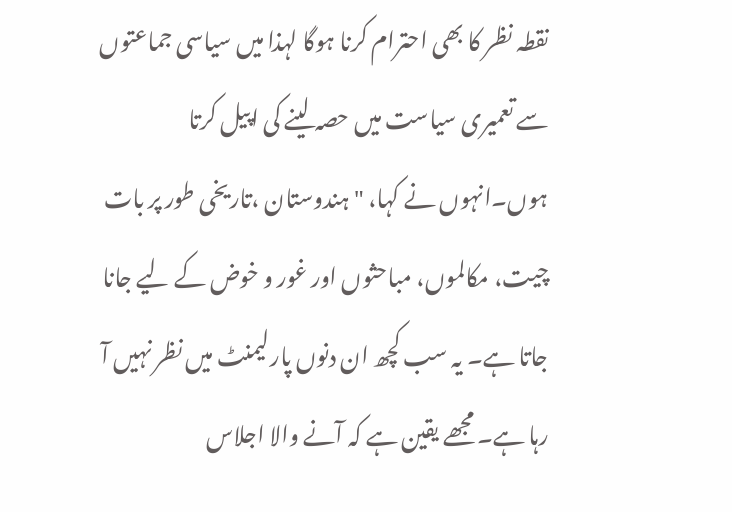نقطہ نظر کا بھی احترام کرنا ہوگا لہذا میں سیاسی جماعتوں سے تعمیری سیاست میں حصہ لینے کی اپیل کرتا ہوں۔انہوں نے کہا، "ہندوستان ،تاریخی طور پر بات چیت، مکالموں، مباحثوں اور غور و خوض کے لیے جانا جاتا ہے۔ یہ سب کچھ ان دنوں پارلیمنٹ میں نظر نہیں آ رہا ہے۔ مجھے یقین ہے کہ آنے والا اجلاس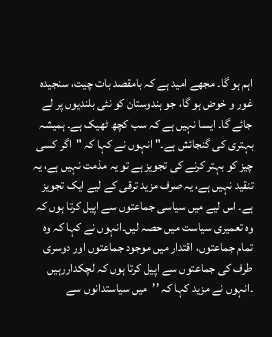اہم ہو گا۔ مجھے امید ہے کہ بامقصد بات چیت، سنجیدہ غور و خوض ہو گا، جو ہندوستان کو نئی بلندیوں پر لے جائے گا۔ ایسا نہیں ہے کہ سب کچھ ٹھیک ہے۔ ہمیشہ بہتری کی گنجائش ہے۔" انہوں نے کہا کہ "اگر کسی چیز کو بہتر کرنے کی تجویز ہے تو یہ مذمت نہیں ہے، یہ تنقید نہیں ہے، یہ صرف مزید ترقی کے لیے ایک تجویز ہے۔ اس لیے میں سیاسی جماعتوں سے اپیل کرتا ہوں کہ وہ تعمیری سیاست میں حصہ لیں۔انہوں نے کہا کہ وہ تمام جماعتوں، اقتدار میں موجود جماعتوں اور دوسری طرف کی جماعتوں سے اپیل کرتا ہوں کہ لچکداررہیں ۔انہوں نے مزید کہا کہ ’’میں سیاستدانوں سے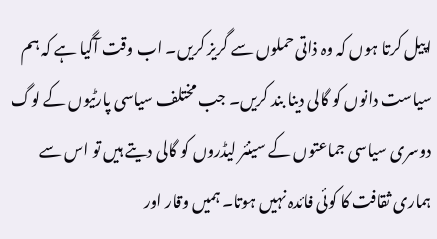اپیل کرتا ہوں کہ وہ ذاتی حملوں سے گریز کریں۔ اب وقت آگیا ہے کہ ہم سیاست دانوں کو گالی دینا بند کریں۔ جب مختلف سیاسی پارٹیوں کے لوگ دوسری سیاسی جماعتوں کے سینئر لیڈروں کو گالی دیتے ہیں تو اس سے ہماری ثقافت کا کوئی فائدہ نہیں ہوتا۔ ہمیں وقار اور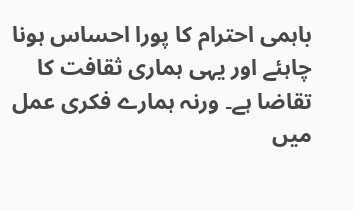باہمی احترام کا پورا احساس ہونا چاہئے اور یہی ہماری ثقافت کا تقاضا ہے۔ ورنہ ہمارے فکری عمل میں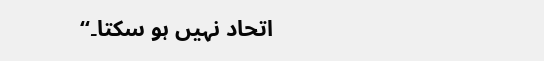اتحاد نہیں ہو سکتا۔‘‘